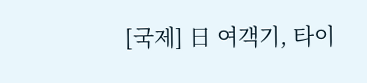[국제] 日 여객기, 타이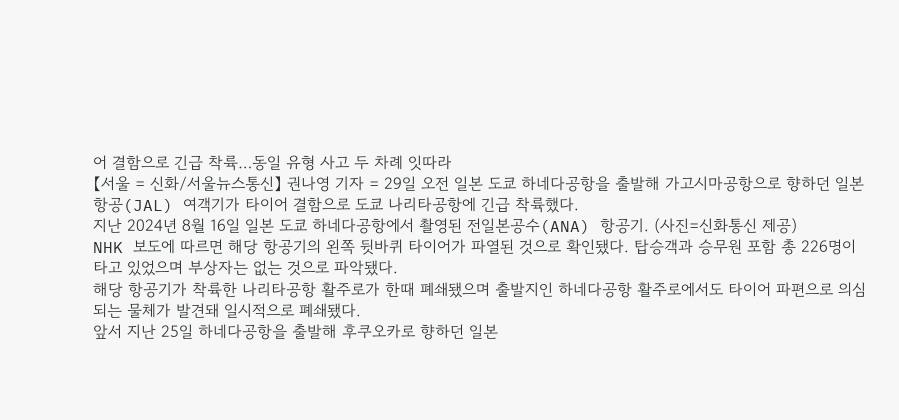어 결함으로 긴급 착륙…동일 유형 사고 두 차례 잇따라
【서울 = 신화/서울뉴스통신】 권나영 기자 = 29일 오전 일본 도쿄 하네다공항을 출발해 가고시마공항으로 향하던 일본항공(JAL) 여객기가 타이어 결함으로 도쿄 나리타공항에 긴급 착륙했다.
지난 2024년 8월 16일 일본 도쿄 하네다공항에서 촬영된 전일본공수(ANA) 항공기. (사진=신화통신 제공)
NHK 보도에 따르면 해당 항공기의 왼쪽 뒷바퀴 타이어가 파열된 것으로 확인됐다. 탑승객과 승무원 포함 총 226명이 타고 있었으며 부상자는 없는 것으로 파악됐다.
해당 항공기가 착륙한 나리타공항 활주로가 한때 폐쇄됐으며 출발지인 하네다공항 활주로에서도 타이어 파편으로 의심되는 물체가 발견돼 일시적으로 폐쇄됐다.
앞서 지난 25일 하네다공항을 출발해 후쿠오카로 향하던 일본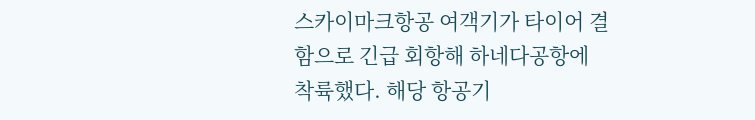스카이마크항공 여객기가 타이어 결함으로 긴급 회항해 하네다공항에 착륙했다. 해당 항공기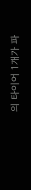의 타이어 1개가 파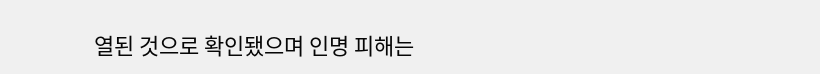열된 것으로 확인됐으며 인명 피해는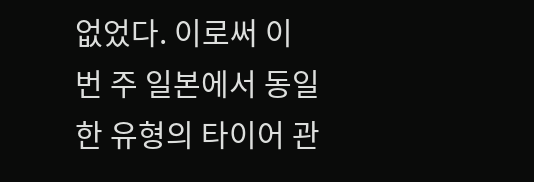없었다. 이로써 이번 주 일본에서 동일한 유형의 타이어 관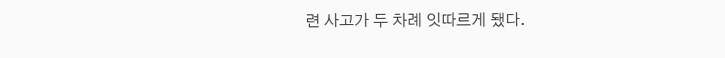련 사고가 두 차례 잇따르게 됐다.